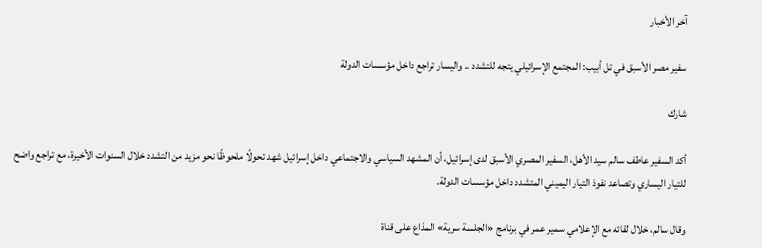آخر الأخبار

سفير مصر الأسبق في تل أبيب: المجتمع الإسرائيلي يتجه للتشدد .. واليسار تراجع داخل مؤسسات الدولة

شارك

أكد السفير عاطف سالم سيد الأهل، السفير المصري الأسبق لدى إسرائيل، أن المشهد السياسي والاجتماعي داخل إسرائيل شهد تحولًا ملحوظًا نحو مزيد من التشدد خلال السنوات الأخيرة، مع تراجع واضح للتيار اليساري وتصاعد نفوذ التيار اليميني المتشدد داخل مؤسسات الدولة.

وقال سالم، خلال لقائه مع الإعلامي سمير عمر في برنامج «الجلسة سرية» المذاع على قناة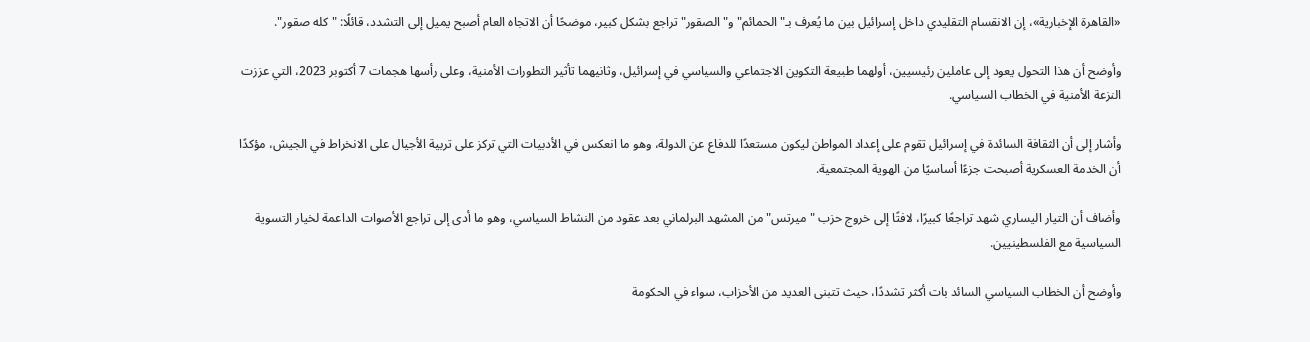«القاهرة الإخبارية»، إن الانقسام التقليدي داخل إسرائيل بين ما يُعرف بـ"الحمائم" و"الصقور" تراجع بشكل كبير، موضحًا أن الاتجاه العام أصبح يميل إلى التشدد، قائلًا: "كله صقور".

وأوضح أن هذا التحول يعود إلى عاملين رئيسيين، أولهما طبيعة التكوين الاجتماعي والسياسي في إسرائيل، وثانيهما تأثير التطورات الأمنية، وعلى رأسها هجمات 7 أكتوبر 2023، التي عززت النزعة الأمنية في الخطاب السياسي.

وأشار إلى أن الثقافة السائدة في إسرائيل تقوم على إعداد المواطن ليكون مستعدًا للدفاع عن الدولة، وهو ما انعكس في الأدبيات التي تركز على تربية الأجيال على الانخراط في الجيش، مؤكدًا أن الخدمة العسكرية أصبحت جزءًا أساسيًا من الهوية المجتمعية.

وأضاف أن التيار اليساري شهد تراجعًا كبيرًا، لافتًا إلى خروج حزب "ميرتس" من المشهد البرلماني بعد عقود من النشاط السياسي، وهو ما أدى إلى تراجع الأصوات الداعمة لخيار التسوية السياسية مع الفلسطينيين.

وأوضح أن الخطاب السياسي السائد بات أكثر تشددًا، حيث تتبنى العديد من الأحزاب، سواء في الحكومة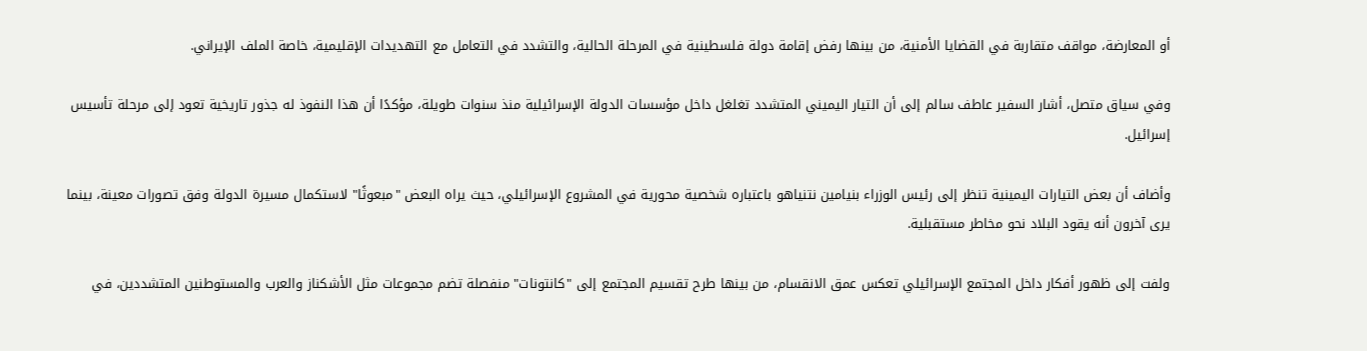أو المعارضة، مواقف متقاربة في القضايا الأمنية، من بينها رفض إقامة دولة فلسطينية في المرحلة الحالية، والتشدد في التعامل مع التهديدات الإقليمية، خاصة الملف الإيراني.

وفي سياق متصل، أشار السفير عاطف سالم إلى أن التيار اليميني المتشدد تغلغل داخل مؤسسات الدولة الإسرائيلية منذ سنوات طويلة، مؤكدًا أن هذا النفوذ له جذور تاريخية تعود إلى مرحلة تأسيس إسرائيل.

وأضاف أن بعض التيارات اليمينية تنظر إلى رئيس الوزراء بنيامين نتنياهو باعتباره شخصية محورية في المشروع الإسرائيلي، حيث يراه البعض "مبعوثًا" لاستكمال مسيرة الدولة وفق تصورات معينة، بينما يرى آخرون أنه يقود البلاد نحو مخاطر مستقبلية.

ولفت إلى ظهور أفكار داخل المجتمع الإسرائيلي تعكس عمق الانقسام، من بينها طرح تقسيم المجتمع إلى "كانتونات" منفصلة تضم مجموعات مثل الأشكناز والعرب والمستوطنين المتشددين، في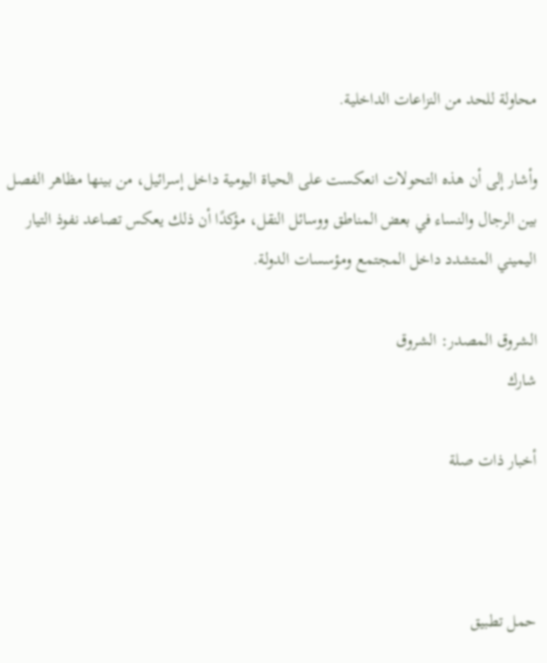محاولة للحد من النزاعات الداخلية.

وأشار إلى أن هذه التحولات انعكست على الحياة اليومية داخل إسرائيل، من بينها مظاهر الفصل بين الرجال والنساء في بعض المناطق ووسائل النقل، مؤكدًا أن ذلك يعكس تصاعد نفوذ التيار اليميني المتشدد داخل المجتمع ومؤسسات الدولة.

الشروق المصدر: الشروق
شارك

أخبار ذات صلة



حمل تطبيق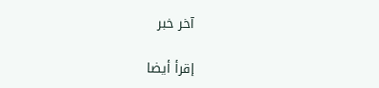آخر خبر

إقرأ أيضا